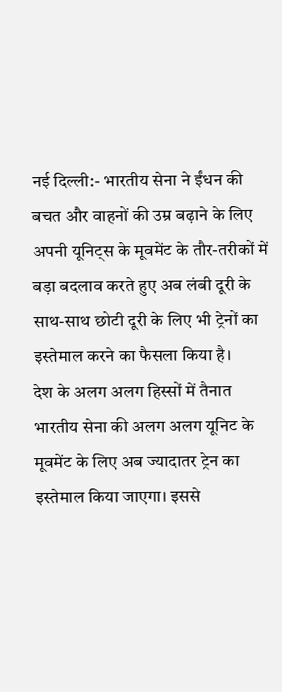नई दिल्ली:- भारतीय सेना ने ईंधन की बचत और वाहनों की उम्र बढ़ाने के लिए अपनी यूनिट्स के मूवमेंट के तौर-तरीकों में बड़ा बदलाव करते हुए अब लंबी दूरी के साथ-साथ छोटी दूरी के लिए भी ट्रेनों का इस्तेमाल करने का फैसला किया है।
देश के अलग अलग हिस्सों में तैनात भारतीय सेना की अलग अलग यूनिट के मूवमेंट के लिए अब ज्यादातर ट्रेन का इस्तेमाल किया जाएगा। इससे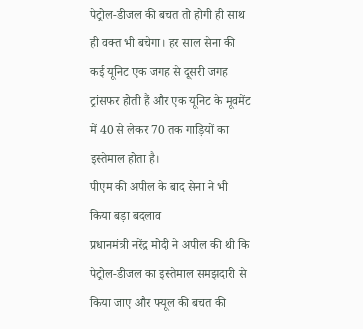पेट्रोल-डीजल की बचत तो होगी ही साथ ही वक्त भी बचेगा। हर साल सेना की कई यूनिट एक जगह से दूसरी जगह ट्रांसफर होती हैं और एक यूनिट के मूवमेंट में 40 से लेकर 70 तक गाड़ियों का इस्तेमाल होता है।
पीएम की अपील के बाद सेना ने भी किया बड़ा बदलाव
प्रधानमंत्री नरेंद्र मोदी ने अपील की थी कि पेट्रोल-डीजल का इस्तेमाल समझदारी से किया जाए और फ्यूल की बचत की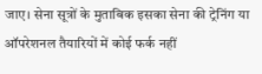जाए। सेना सूत्रों के मुताबिक इसका सेना की ट्रेनिंग या ऑपरेशनल तैयारियों में कोई फर्क नहीं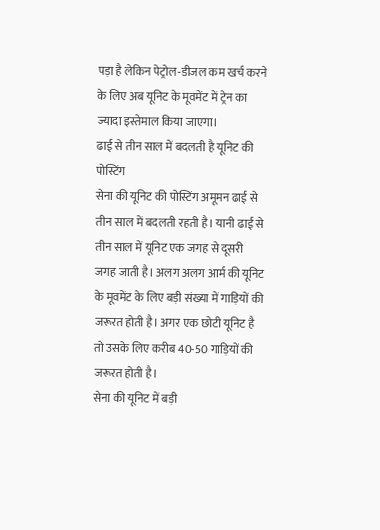पड़ा है लेकिन पेट्रोल-डीजल कम खर्च करने के लिए अब यूनिट के मूवमेंट में ट्रेन का ज्यादा इस्तेमाल किया जाएगा।
ढाई से तीन साल में बदलती है यूनिट की पोस्टिंग
सेना की यूनिट की पोस्टिंग अमूमन ढाई से तीन साल में बदलती रहती है। यानी ढाई से तीन साल में यूनिट एक जगह से दूसरी जगह जाती है। अलग अलग आर्म की यूनिट के मूवमेंट के लिए बड़ी संख्या में गाड़ियों की जरूरत होती है। अगर एक छोटी यूनिट है तो उसके लिए करीब 40-50 गाड़ियों की जरूरत होती है।
सेना की यूनिट में बड़ी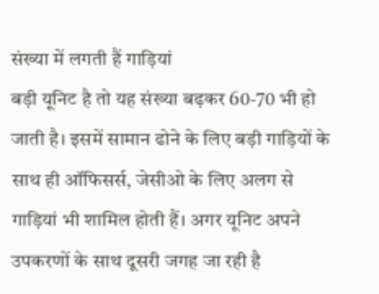संख्या में लगती हैं गाड़ियां
बड़ी यूनिट है तो यह संख्या बढ़कर 60-70 भी हो जाती है। इसमें सामान ढोने के लिए बड़ी गाड़ियों के साथ ही ऑफिसर्स, जेसीओ के लिए अलग से गाड़ियां भी शामिल होती हैं। अगर यूनिट अपने उपकरणों के साथ दूसरी जगह जा रही है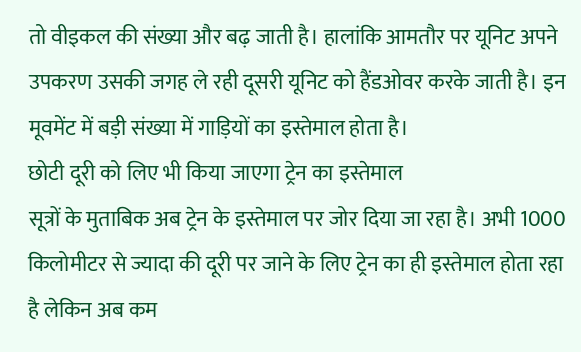तो वीइकल की संख्या और बढ़ जाती है। हालांकि आमतौर पर यूनिट अपने उपकरण उसकी जगह ले रही दूसरी यूनिट को हैंडओवर करके जाती है। इन मूवमेंट में बड़ी संख्या में गाड़ियों का इस्तेमाल होता है।
छोटी दूरी को लिए भी किया जाएगा ट्रेन का इस्तेमाल
सूत्रों के मुताबिक अब ट्रेन के इस्तेमाल पर जोर दिया जा रहा है। अभी 1000 किलोमीटर से ज्यादा की दूरी पर जाने के लिए ट्रेन का ही इस्तेमाल होता रहा है लेकिन अब कम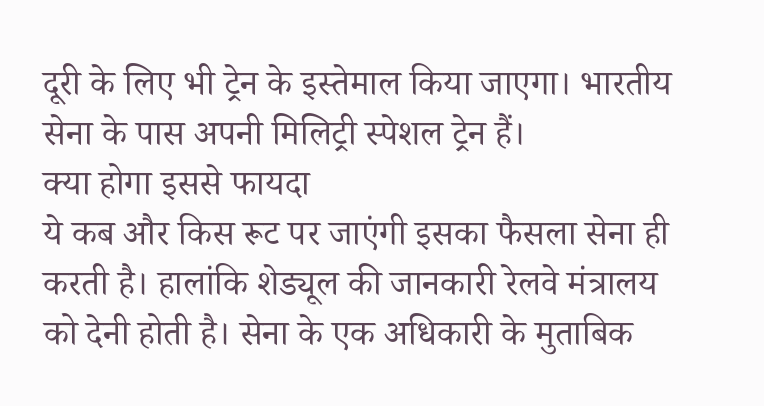दूरी के लिए भी ट्रेन के इस्तेमाल किया जाएगा। भारतीय सेना के पास अपनी मिलिट्री स्पेशल ट्रेन हैं।
क्या होगा इससे फायदा
ये कब और किस रूट पर जाएंगी इसका फैसला सेना ही करती है। हालांकि शेड्यूल की जानकारी रेलवे मंत्रालय को देनी होती है। सेना के एक अधिकारी के मुताबिक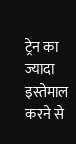ट्रेन का ज्यादा इस्तेमाल करने से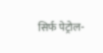सिर्फ पेट्रोल-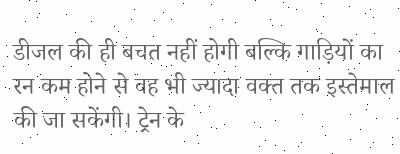डीजल की ही बचत नहीं होगी बल्कि गाड़ियों का रन कम होने से वह भी ज्यादा वक्त तक इस्तेमाल की जा सकेंगी। ट्रेन के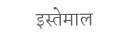इस्तेमाल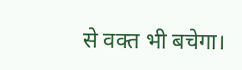से वक्त भी बचेगा।